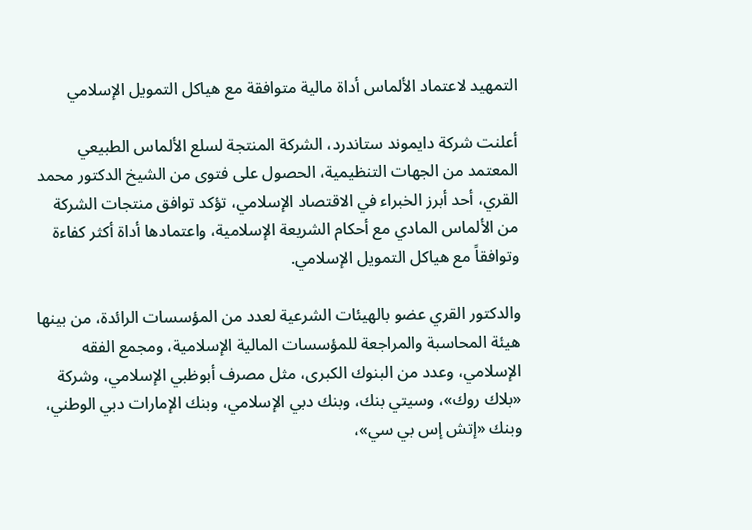التمهيد لاعتماد الألماس أداة مالية متوافقة مع هياكل التمويل الإسلامي

أعلنت شركة دايموند ستاندرد، الشركة المنتجة لسلع الألماس الطبيعي المعتمد من الجهات التنظيمية، الحصول على فتوى من الشيخ الدكتور محمد القري، أحد أبرز الخبراء في الاقتصاد الإسلامي، تؤكد توافق منتجات الشركة من الألماس المادي مع أحكام الشريعة الإسلامية، واعتمادها أداة أكثر كفاءة وتوافقاً مع هياكل التمويل الإسلامي.

والدكتور القري عضو بالهيئات الشرعية لعدد من المؤسسات الرائدة، من بينها هيئة المحاسبة والمراجعة للمؤسسات المالية الإسلامية، ومجمع الفقه الإسلامي، وعدد من البنوك الكبرى، مثل مصرف أبوظبي الإسلامي، وشركة «بلاك روك»، وسيتي بنك، وبنك دبي الإسلامي، وبنك الإمارات دبي الوطني، وبنك «إتش إس بي سي»،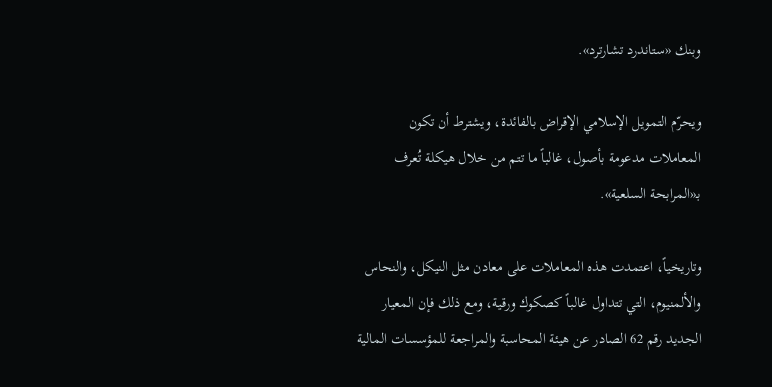وبنك «ستاندرد تشارترد».

ويحرّم التمويل الإسلامي الإقراض بالفائدة، ويشترط أن تكون المعاملات مدعومة بأصول، غالباً ما تتم من خلال هيكلة تُعرف بـ«المرابحة السلعية».

وتاريخياً، اعتمدت هذه المعاملات على معادن مثل النيكل، والنحاس والألمنيوم، التي تتداول غالباً كصكوك ورقية، ومع ذلك فإن المعيار الجديد رقم 62 الصادر عن هيئة المحاسبة والمراجعة للمؤسسات المالية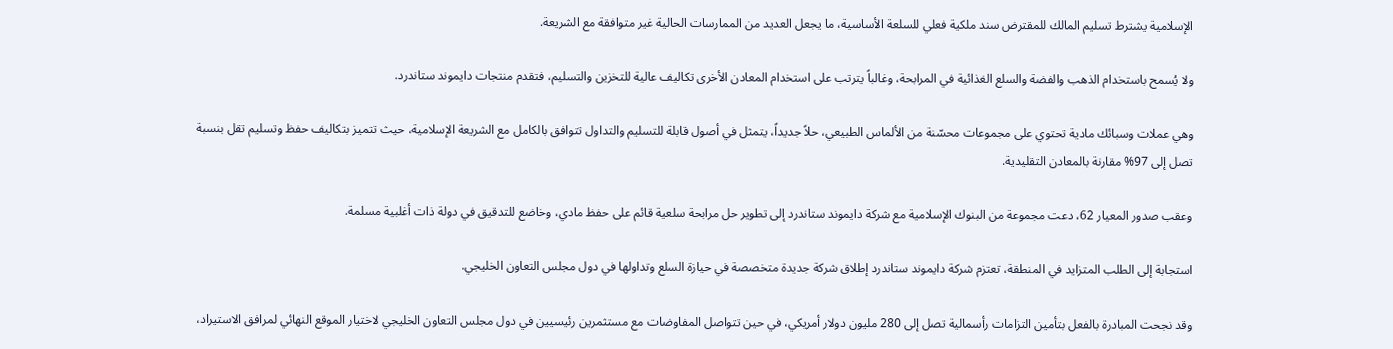الإسلامية يشترط تسليم المالك للمقترض سند ملكية فعلي للسلعة الأساسية، ما يجعل العديد من الممارسات الحالية غير متوافقة مع الشريعة.

ولا يُسمح باستخدام الذهب والفضة والسلع الغذائية في المرابحة، وغالباً يترتب على استخدام المعادن الأخرى تكاليف عالية للتخزين والتسليم، فتقدم منتجات دايموند ستاندرد.

وهي عملات وسبائك مادية تحتوي على مجموعات محسّنة من الألماس الطبيعي، حلاً جديداً، يتمثل في أصول قابلة للتسليم والتداول تتوافق بالكامل مع الشريعة الإسلامية، حيث تتميز بتكاليف حفظ وتسليم تقل بنسبة تصل إلى 97% مقارنة بالمعادن التقليدية.

وعقب صدور المعيار 62، دعت مجموعة من البنوك الإسلامية مع شركة دايموند ستاندرد إلى تطوير حل مرابحة سلعية قائم على حفظ مادي، وخاضع للتدقيق في دولة ذات أغلبية مسلمة.

استجابة إلى الطلب المتزايد في المنطقة، تعتزم شركة دايموند ستاندرد إطلاق شركة جديدة متخصصة في حيازة السلع وتداولها في دول مجلس التعاون الخليجي.

وقد نجحت المبادرة بالفعل بتأمين التزامات رأسمالية تصل إلى 280 مليون دولار أمريكي، في حين تتواصل المفاوضات مع مستثمرين رئيسيين في دول مجلس التعاون الخليجي لاختيار الموقع النهائي لمرافق الاستيراد،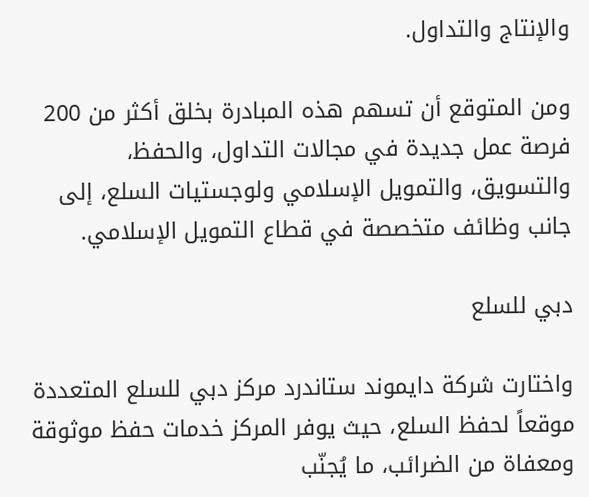والإنتاج والتداول.

ومن المتوقع أن تسهم هذه المبادرة بخلق أكثر من 200 فرصة عمل جديدة في مجالات التداول، والحفظ، والتسويق، والتمويل الإسلامي ولوجستيات السلع، إلى جانب وظائف متخصصة في قطاع التمويل الإسلامي.

دبي للسلع

واختارت شركة دايموند ستاندرد مركز دبي للسلع المتعددة موقعاً لحفظ السلع، حيث يوفر المركز خدمات حفظ موثوقة ومعفاة من الضرائب، ما يُجنّب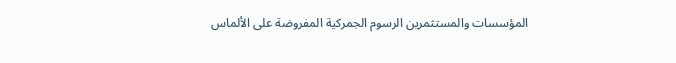المؤسسات والمستثمرين الرسوم الجمركية المفروضة على الألماس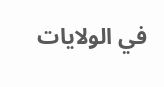في الولايات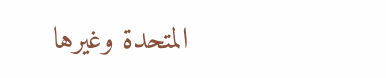المتحدة وغيرها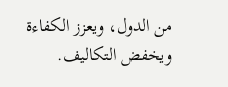من الدول، ويعزز الكفاءة ويخفض التكاليف.